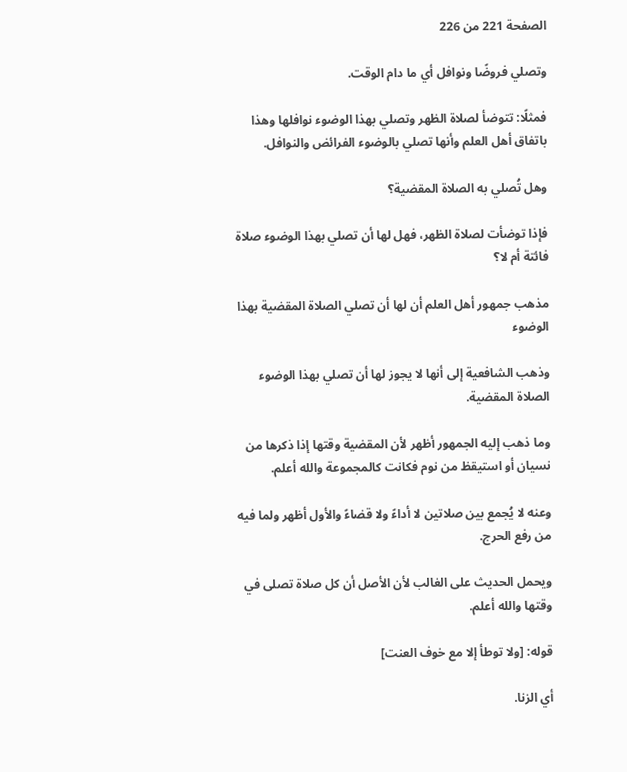الصفحة 221 من 226

وتصلي فروضًا ونوافل أي ما دام الوقت.

فمثلًا: تتوضأ لصلاة الظهر وتصلي بهذا الوضوء نوافلها وهذا باتفاق أهل العلم وأنها تصلي بالوضوء الفرائض والنوافل.

وهل تُصلي به الصلاة المقضية؟

فإذا توضأت لصلاة الظهر، فهل لها أن تصلي بهذا الوضوء صلاة فائتة أم لا؟

مذهب جمهور أهل العلم أن لها أن تصلي الصلاة المقضية بهذا الوضوء

وذهب الشافعية إلى أنها لا يجوز لها أن تصلي بهذا الوضوء الصلاة المقضية.

وما ذهب إليه الجمهور أظهر لأن المقضية وقتها إذا ذكرها من نسيان أو استيقظ من نوم فكانت كالمجموعة والله أعلم.

وعنه لا يُجمع بين صلاتين لا أداءً ولا قضاءً والأول أظهر ولما فيه من رفع الحرج.

ويحمل الحديث على الغالب لأن الأصل أن كل صلاة تصلى في وقتها والله أعلم.

قوله: [ولا توطأ إلا مع خوف العنت]

أي الزنا.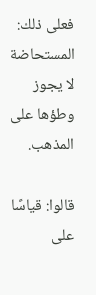فعلى ذلك: المستحاضة لا يجوز وطؤها على المذهب.

قالوا: قياسًا على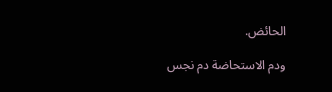الحائض.

ودم الاستحاضة دم نجس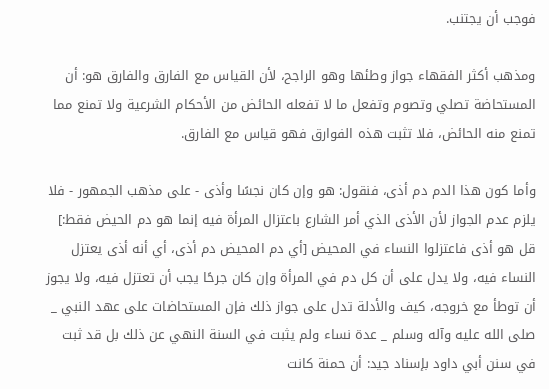فوجب أن يجتنب.

ومذهب أكثر الفقهاء جواز وطئها وهو الراجح، لأن القياس مع الفارق والفارق هو: أن المستحاضة تصلي وتصوم وتفعل ما لا تفعله الحائض من الأحكام الشرعية ولا تمنع مما تمنع منه الحائض، فلا تثبت هذه الفوارق فهو قياس مع الفارق.

وأما كون هذا الدم دم أذى، فنقول: هو وإن كان نجسًا وأذى - على مذهب الجمهور - فلا يلزم عدم الجواز لأن الأذى الذي أمر الشارع باعتزال المرأة فيه إنما هو دم الحيض فقط:] قل هو أذى فاعتزلوا النساء في المحيض [أي دم المحيض دم أذى، أي أنه أذى يعتزل النساء فيه، ولا يدل على أن كل دم في المرأة وإن كان جرحًا يجب أن تعتزل فيه، ولا يجوز أن توطأ مع خروجه، كيف والأدلة تدل على جواز ذلك فإن المستحاضات على عهد النبي _ صلى الله عليه وآله وسلم _ عدة نساء ولم يثبت في السنة النهي عن ذلك بل قد ثبت في سنن أبي داود بإسناد جيد: أن حمنة كانت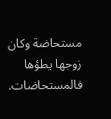مستحاضة وكان زوجها يطؤها فالمستحاضات.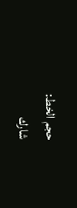حجم الخط:
شارك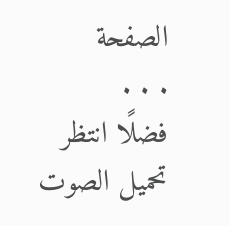الصفحة
. . .
فضلًا انتظر تحميل الصوت